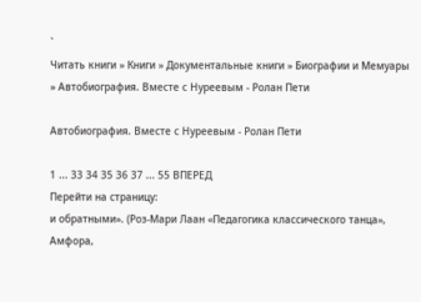`
Читать книги » Книги » Документальные книги » Биографии и Мемуары » Автобиография. Вместе с Нуреевым - Ролан Пети

Автобиография. Вместе с Нуреевым - Ролан Пети

1 ... 33 34 35 36 37 ... 55 ВПЕРЕД
Перейти на страницу:
и обратными». (Роз-Мари Лаан «Педагогика классического танца», Амфора,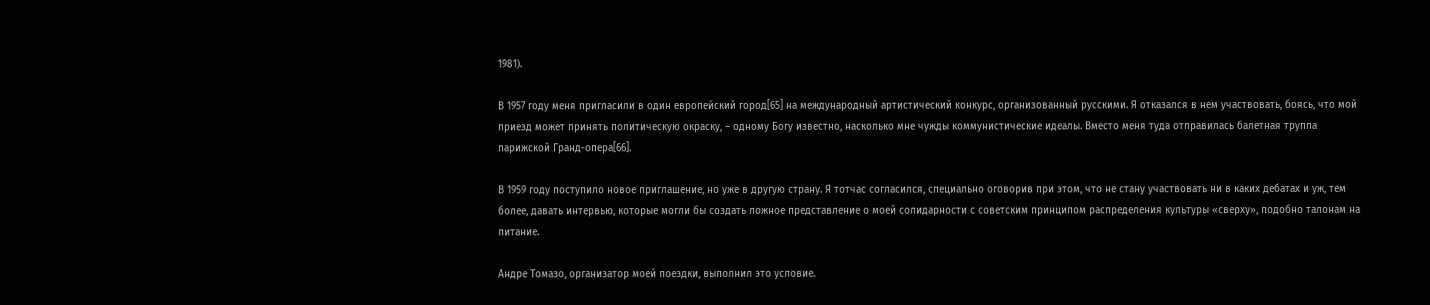1981).

В 1957 году меня пригласили в один европейский город[65] на международный артистический конкурс, организованный русскими. Я отказался в нем участвовать, боясь, что мой приезд может принять политическую окраску, – одному Богу известно, насколько мне чужды коммунистические идеалы. Вместо меня туда отправилась балетная труппа парижской Гранд-опера[66].

В 1959 году поступило новое приглашение, но уже в другую страну. Я тотчас согласился, специально оговорив при этом, что не стану участвовать ни в каких дебатах и уж, тем более, давать интервью, которые могли бы создать ложное представление о моей солидарности с советским принципом распределения культуры «сверху», подобно талонам на питание.

Андре Томазо, организатор моей поездки, выполнил это условие.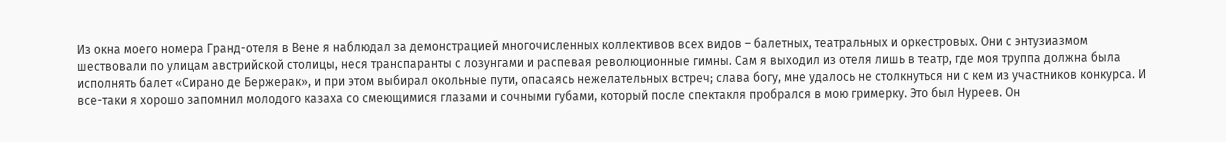Из окна моего номера Гранд-отеля в Вене я наблюдал за демонстрацией многочисленных коллективов всех видов – балетных, театральных и оркестровых. Они с энтузиазмом шествовали по улицам австрийской столицы, неся транспаранты с лозунгами и распевая революционные гимны. Сам я выходил из отеля лишь в театр, где моя труппа должна была исполнять балет «Сирано де Бержерак», и при этом выбирал окольные пути, опасаясь нежелательных встреч; слава богу, мне удалось не столкнуться ни с кем из участников конкурса. И все-таки я хорошо запомнил молодого казаха со смеющимися глазами и сочными губами, который после спектакля пробрался в мою гримерку. Это был Нуреев. Он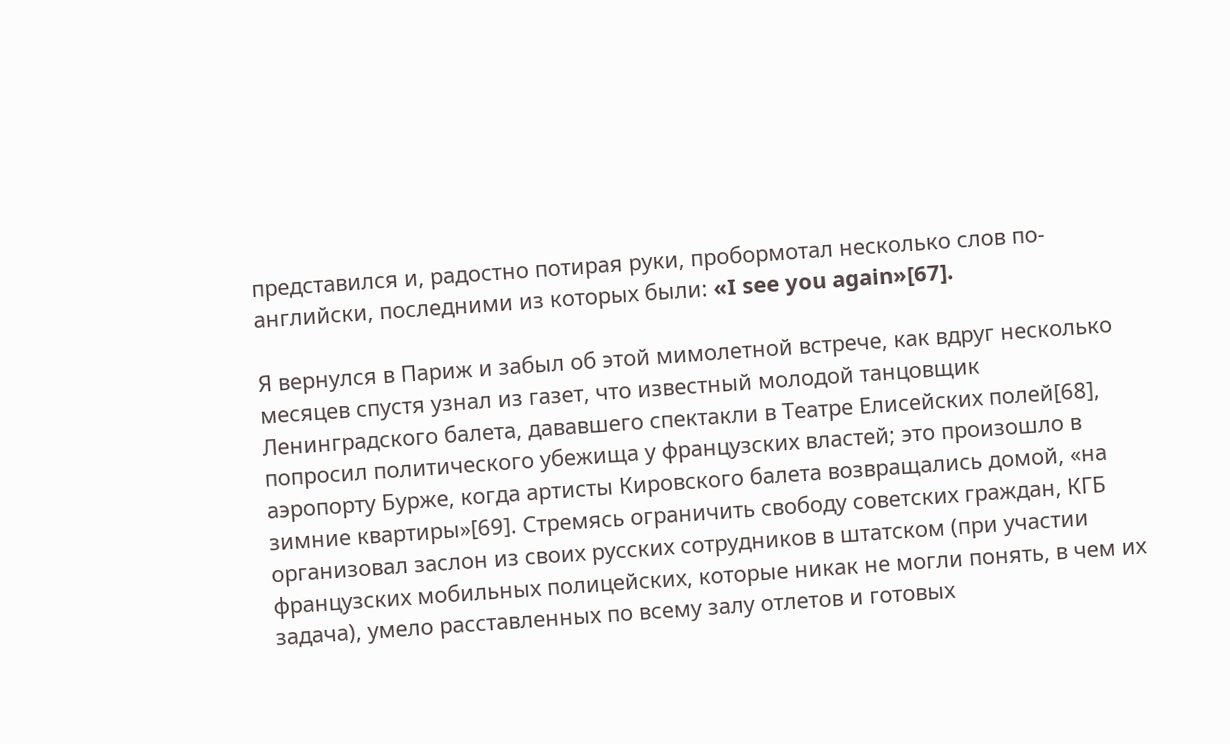представился и, радостно потирая руки, пробормотал несколько слов по-английски, последними из которых были: «I see you again»[67].

Я вернулся в Париж и забыл об этой мимолетной встрече, как вдруг несколько месяцев спустя узнал из газет, что известный молодой танцовщик Ленинградского балета, дававшего спектакли в Театре Елисейских полей[68], попросил политического убежища у французских властей; это произошло в аэропорту Бурже, когда артисты Кировского балета возвращались домой, «на зимние квартиры»[69]. Стремясь ограничить свободу советских граждан, КГБ организовал заслон из своих русских сотрудников в штатском (при участии французских мобильных полицейских, которые никак не могли понять, в чем их задача), умело расставленных по всему залу отлетов и готовых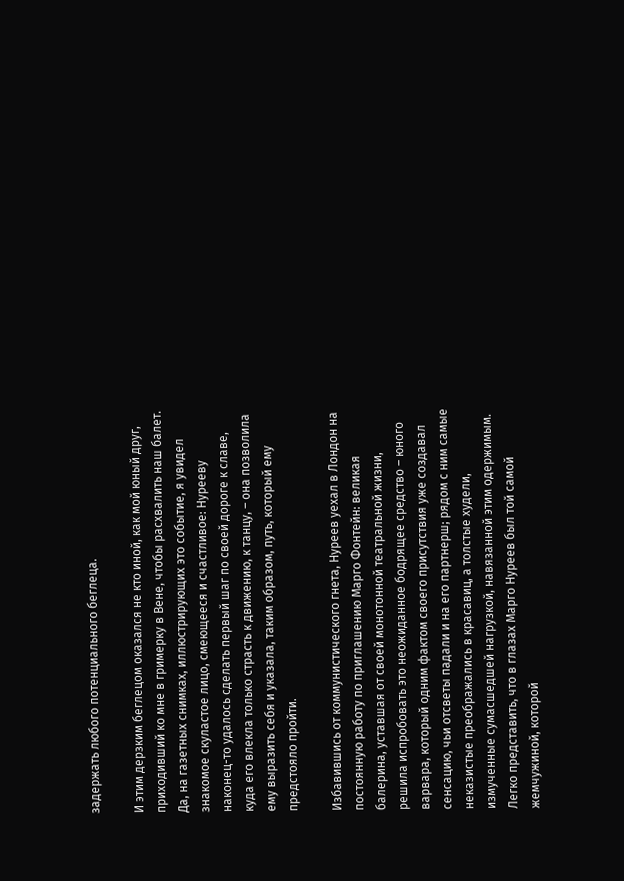задержать любого потенциального беглеца.

И этим дерзким беглецом оказался не кто иной, как мой юный друг, приходивший ко мне в гримерку в Вене, чтобы расхвалить наш балет. Да, на газетных снимках, иллюстрирующих это событие, я увидел знакомое скуластое лицо, смеющееся и счастливое: Нурееву наконец-то удалось сделать первый шаг по своей дороге к славе, куда его влекла только страсть к движению, к танцу, – она позволила ему выразить себя и указала, таким образом, путь, который ему предстояло пройти.

Избавившись от коммунистического гнета, Нуреев уехал в Лондон на постоянную работу по приглашению Марго Фонтейн: великая балерина, уставшая от своей монотонной театральной жизни, решила испробовать это неожиданное бодрящее средство – юного варвара, который одним фактом своего присутствия уже создавал сенсацию, чьи отсветы падали и на его партнерш; рядом с ним самые неказистые преображались в красавиц, а толстые худели, измученные сумасшедшей нагрузкой, навязанной этим одержимым. Легко представить, что в глазах Марго Нуреев был той самой жемчужиной, которой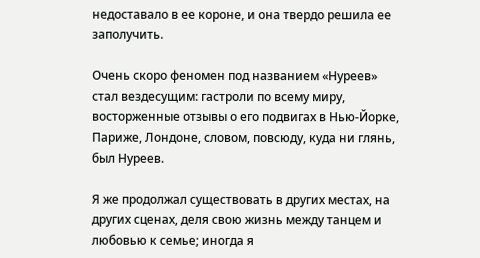недоставало в ее короне, и она твердо решила ее заполучить.

Очень скоро феномен под названием «Нуреев» стал вездесущим: гастроли по всему миру, восторженные отзывы о его подвигах в Нью-Йорке, Париже, Лондоне, словом, повсюду, куда ни глянь, был Нуреев.

Я же продолжал существовать в других местах, на других сценах, деля свою жизнь между танцем и любовью к семье; иногда я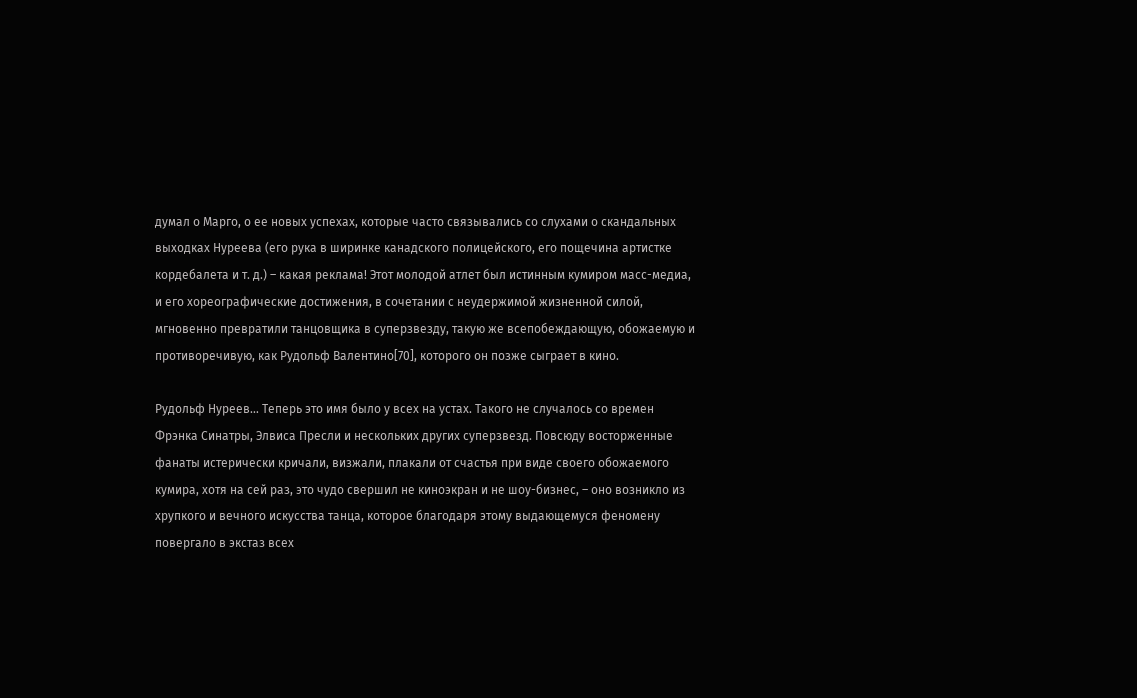думал о Марго, о ее новых успехах, которые часто связывались со слухами о скандальных выходках Нуреева (его рука в ширинке канадского полицейского, его пощечина артистке кордебалета и т. д.) – какая реклама! Этот молодой атлет был истинным кумиром масс-медиа, и его хореографические достижения, в сочетании с неудержимой жизненной силой, мгновенно превратили танцовщика в суперзвезду, такую же всепобеждающую, обожаемую и противоречивую, как Рудольф Валентино[70], которого он позже сыграет в кино.

Рудольф Нуреев… Теперь это имя было у всех на устах. Такого не случалось со времен Фрэнка Синатры, Элвиса Пресли и нескольких других суперзвезд. Повсюду восторженные фанаты истерически кричали, визжали, плакали от счастья при виде своего обожаемого кумира, хотя на сей раз, это чудо свершил не киноэкран и не шоу-бизнес, – оно возникло из хрупкого и вечного искусства танца, которое благодаря этому выдающемуся феномену повергало в экстаз всех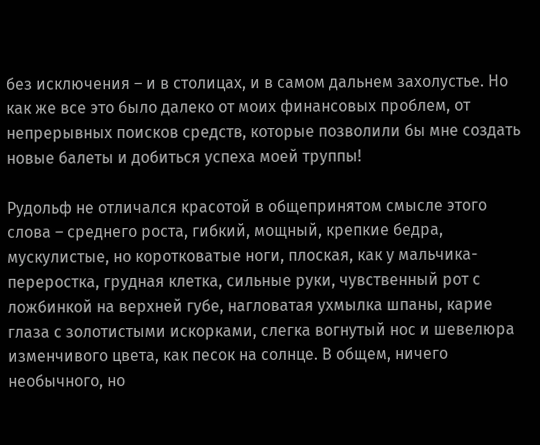без исключения – и в столицах, и в самом дальнем захолустье. Но как же все это было далеко от моих финансовых проблем, от непрерывных поисков средств, которые позволили бы мне создать новые балеты и добиться успеха моей труппы!

Рудольф не отличался красотой в общепринятом смысле этого слова – среднего роста, гибкий, мощный, крепкие бедра, мускулистые, но коротковатые ноги, плоская, как у мальчика-переростка, грудная клетка, сильные руки, чувственный рот с ложбинкой на верхней губе, нагловатая ухмылка шпаны, карие глаза с золотистыми искорками, слегка вогнутый нос и шевелюра изменчивого цвета, как песок на солнце. В общем, ничего необычного, но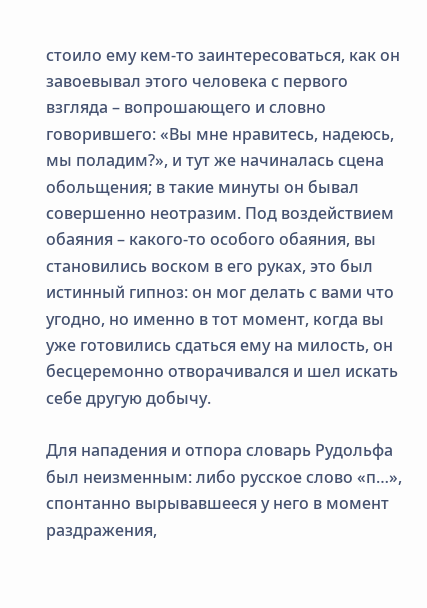стоило ему кем-то заинтересоваться, как он завоевывал этого человека с первого взгляда – вопрошающего и словно говорившего: «Вы мне нравитесь, надеюсь, мы поладим?», и тут же начиналась сцена обольщения; в такие минуты он бывал совершенно неотразим. Под воздействием обаяния – какого-то особого обаяния, вы становились воском в его руках, это был истинный гипноз: он мог делать с вами что угодно, но именно в тот момент, когда вы уже готовились сдаться ему на милость, он бесцеремонно отворачивался и шел искать себе другую добычу.

Для нападения и отпора словарь Рудольфа был неизменным: либо русское слово «п…», спонтанно вырывавшееся у него в момент раздражения,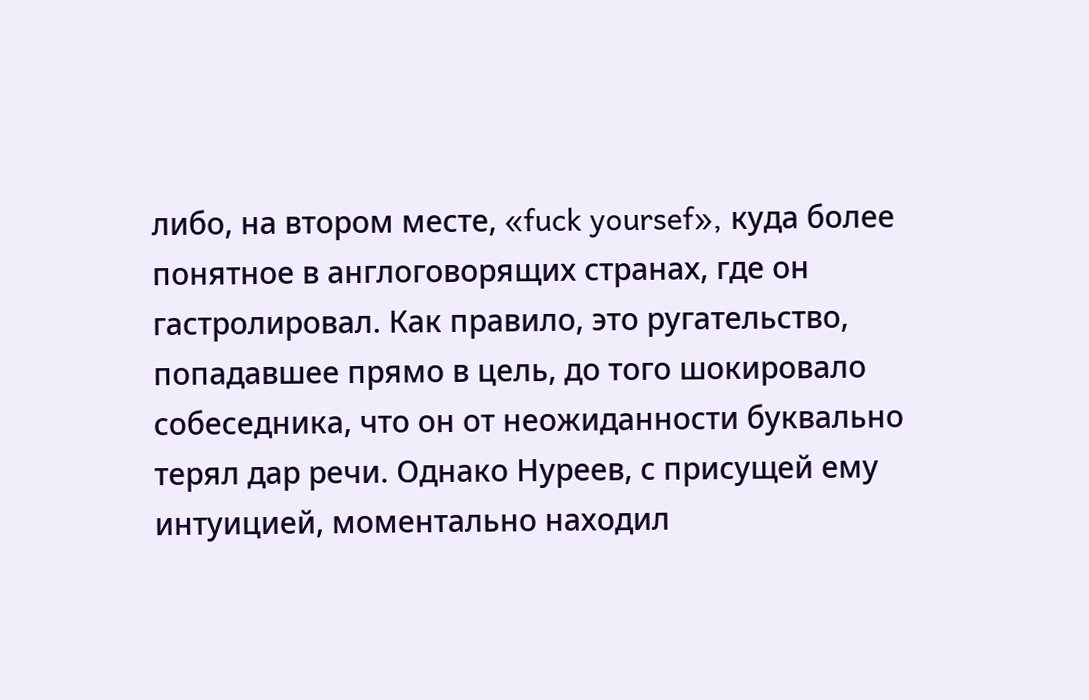либо, на втором месте, «fuck yoursef», куда более понятное в англоговорящих странах, где он гастролировал. Как правило, это ругательство, попадавшее прямо в цель, до того шокировало собеседника, что он от неожиданности буквально терял дар речи. Однако Нуреев, с присущей ему интуицией, моментально находил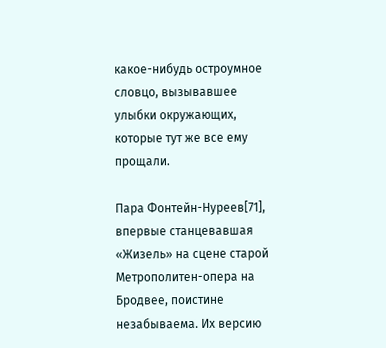какое-нибудь остроумное словцо, вызывавшее улыбки окружающих, которые тут же все ему прощали.

Пара Фонтейн-Нуреев[71], впервые станцевавшая «Жизель» на сцене старой Метрополитен-опера на Бродвее, поистине незабываема. Их версию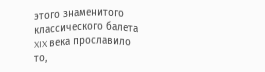этого знаменитого классического балета XIX века прославило то,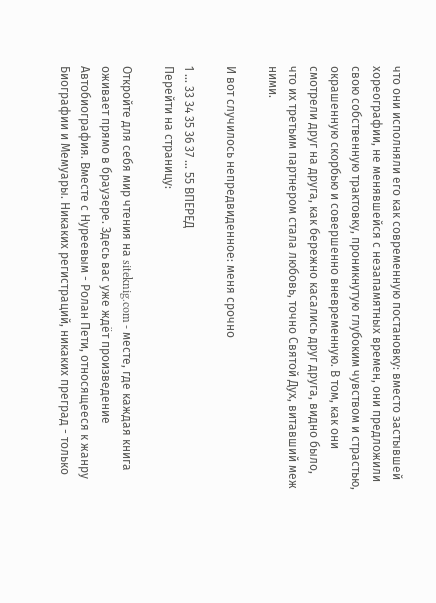что они исполняли его как современную постановку: вместо застывшей хореографии, не менявшейся с незапамятных времен, они предложили свою собственную трактовку, проникнутую глубоким чувством и страстью, окрашенную скорбью и совершенно вневременную. В том, как они смотрели друг на друга, как бережно касались друг друга, видно было, что их третьим партнером стала любовь, точно Святой Дух, витавший меж ними.

И вот случилось непредвиденное: меня срочно

1 ... 33 34 35 36 37 ... 55 ВПЕРЕД
Перейти на страницу:

Откройте для себя мир чтения на siteknig.com - месте, где каждая книга оживает прямо в браузере. Здесь вас уже ждёт произведение Автобиография. Вместе с Нуреевым - Ролан Пети, относящееся к жанру Биографии и Мемуары. Никаких регистраций, никаких преград - только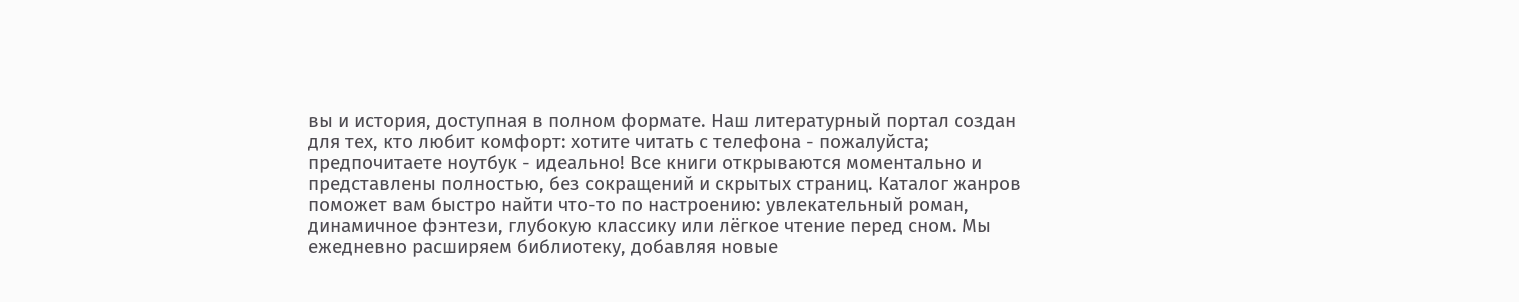вы и история, доступная в полном формате. Наш литературный портал создан для тех, кто любит комфорт: хотите читать с телефона - пожалуйста; предпочитаете ноутбук - идеально! Все книги открываются моментально и представлены полностью, без сокращений и скрытых страниц. Каталог жанров поможет вам быстро найти что-то по настроению: увлекательный роман, динамичное фэнтези, глубокую классику или лёгкое чтение перед сном. Мы ежедневно расширяем библиотеку, добавляя новые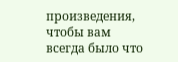произведения, чтобы вам всегда было что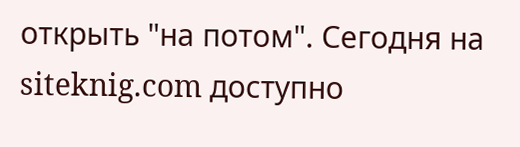открыть "на потом". Сегодня на siteknig.com доступно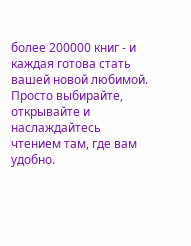более 200000 книг - и каждая готова стать вашей новой любимой. Просто выбирайте, открывайте и наслаждайтесь чтением там, где вам удобно.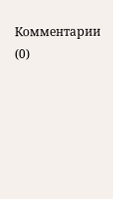Комментарии (0)